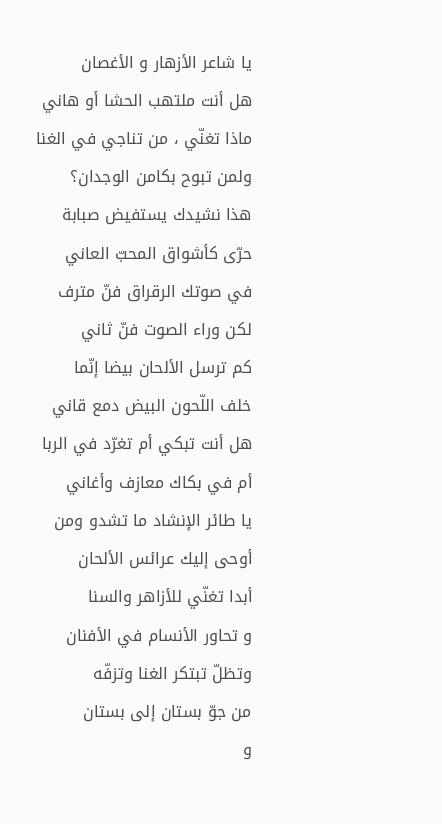يا شاعر الأزهار و الأغصان
هل أنت ملتهب الحشا أو هاني
ماذا تغنّي ، من تناجي في الغنا
ولمن تبوح بكامن الوجدان؟
هذا نشيدك يستفيض صبابة
حرّى كأشواق المحبّ العاني
في صوتك الرقراق فنّ مترف
لكن وراء الصوت فنّ ثاني
كم ترسل الألحان بيضا إنّما
خلف اللّحون البيض دمع قاني
هل أنت تبكي أم تغرّد في الربا
أم في بكاك معازف وأغاني
يا طائر الإنشاد ما تشدو ومن
أوحى إليك عرائس الألحان
أبدا تغنّي للأزاهر والسنا
و تحاور الأنسام في الأفنان
وتظلّ تبتكر الغنا وتزفّه
من جوّ بستان إلى بستان
و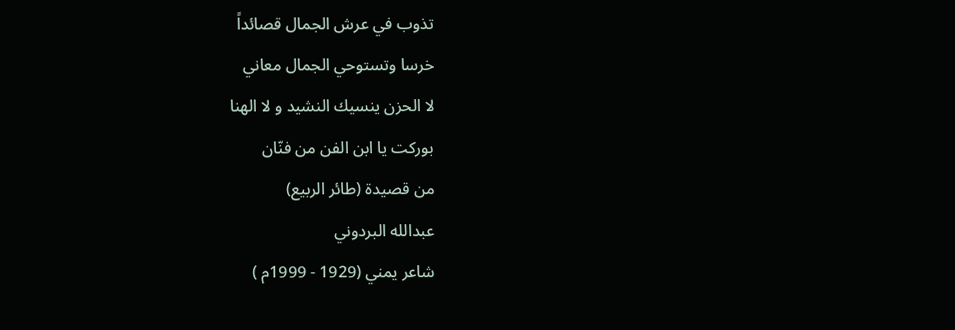تذوب في عرش الجمال قصائداً
خرسا وتستوحي الجمال معاني
لا الحزن ينسيك النشيد و لا الهنا
بوركت يا ابن الفن من فنّان
من قصيدة (طائر الربيع)
عبدالله البردوني
شاعر يمني (1929 - 1999م )